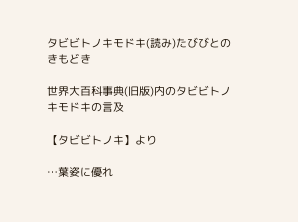タビビトノキモドキ(読み)たびびとのきもどき

世界大百科事典(旧版)内のタビビトノキモドキの言及

【タビビトノキ】より

…葉姿に優れ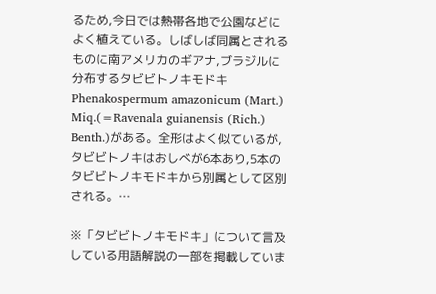るため,今日では熱帯各地で公園などによく植えている。しばしば同属とされるものに南アメリカのギアナ,ブラジルに分布するタビビトノキモドキPhenakospermum amazonicum (Mart.) Miq.(=Ravenala guianensis (Rich.) Benth.)がある。全形はよく似ているが,タビビトノキはおしべが6本あり,5本のタビビトノキモドキから別属として区別される。…

※「タビビトノキモドキ」について言及している用語解説の一部を掲載していま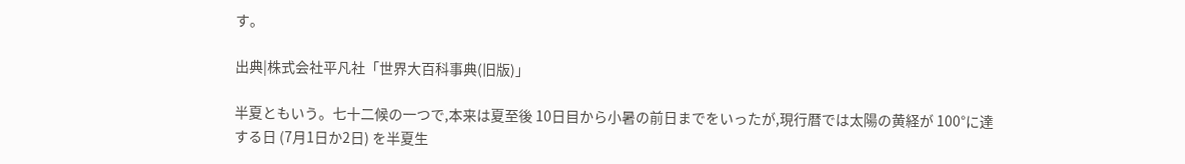す。

出典|株式会社平凡社「世界大百科事典(旧版)」

半夏ともいう。七十二候の一つで,本来は夏至後 10日目から小暑の前日までをいったが,現行暦では太陽の黄経が 100°に達する日 (7月1日か2日) を半夏生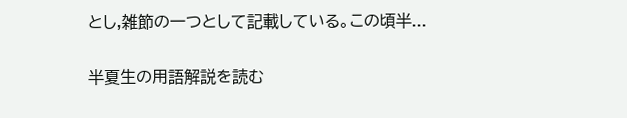とし,雑節の一つとして記載している。この頃半...

半夏生の用語解説を読む